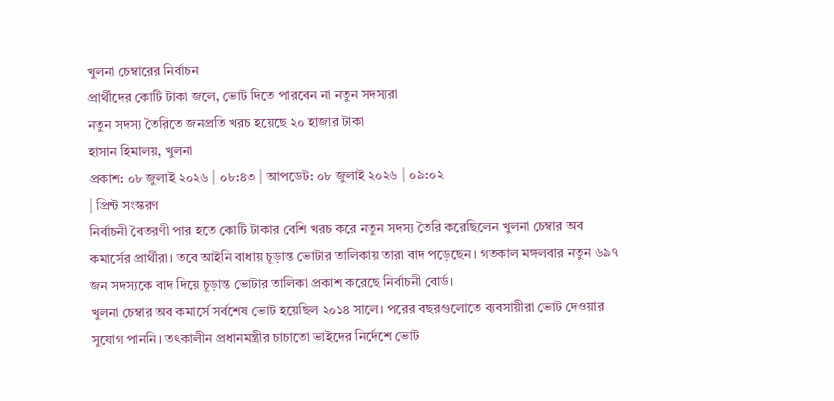খুলনা চেম্বারের নির্বাচন
প্রার্থীদের কোটি টাকা জলে, ভোট দিতে পারবেন না নতুন সদস্যরা
নতুন সদস্য তৈরিতে জনপ্রতি খরচ হয়েছে ২০ হাজার টাকা
হাসান হিমালয়, খুলনা
প্রকাশ: ০৮ জুলাই ২০২৬ | ০৮:৪৩ | আপডেট: ০৮ জুলাই ২০২৬ | ০৯:০২
| প্রিন্ট সংস্করণ
নির্বাচনী বৈতরণী পার হতে কোটি টাকার বেশি খরচ করে নতুন সদস্য তৈরি করেছিলেন খুলনা চেম্বার অব কমার্সের প্রার্থীরা। তবে আইনি বাধায় চূড়ান্ত ভোটার তালিকায় তারা বাদ পড়েছেন। গতকাল মঙ্গলবার নতুন ৬৯৭ জন সদস্যকে বাদ দিয়ে চূড়ান্ত ভোটার তালিকা প্রকাশ করেছে নির্বাচনী বোর্ড।
খুলনা চেম্বার অব কমার্সে সর্বশেষ ভোট হয়েছিল ২০১৪ সালে। পরের বছরগুলোতে ব্যবসায়ীরা ভোট দেওয়ার সুযোগ পাননি। তৎকালীন প্রধানমন্ত্রীর চাচাতো ভাইদের নির্দেশে ভোট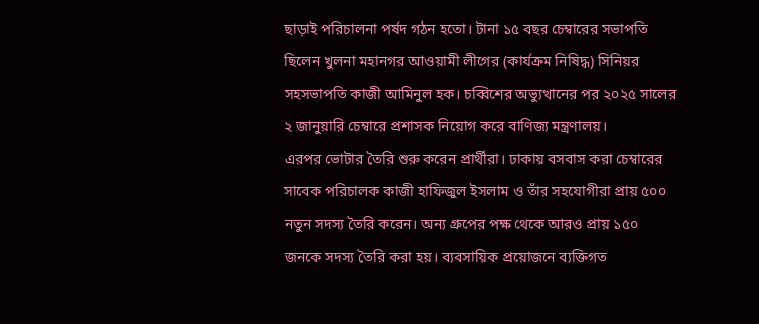ছাড়াই পরিচালনা পর্ষদ গঠন হতো। টানা ১৫ বছর চেম্বারের সভাপতি ছিলেন খুলনা মহানগর আওয়ামী লীগের (কার্যক্রম নিষিদ্ধ) সিনিয়র সহসভাপতি কাজী আমিনুল হক। চব্বিশের অভ্যুত্থানের পর ২০২৫ সালের ২ জানুয়ারি চেম্বারে প্রশাসক নিয়োগ করে বাণিজ্য মন্ত্রণালয়।
এরপর ভোটার তৈরি শুরু করেন প্রার্থীরা। ঢাকায় বসবাস করা চেম্বারের সাবেক পরিচালক কাজী হাফিজুল ইসলাম ও তাঁর সহযোগীরা প্রায় ৫০০ নতুন সদস্য তৈরি করেন। অন্য গ্রুপের পক্ষ থেকে আরও প্রায় ১৫০ জনকে সদস্য তৈরি করা হয়। ব্যবসায়িক প্রয়োজনে ব্যক্তিগত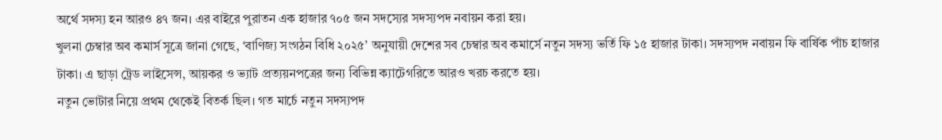অর্থে সদস্য হন আরও ৪৭ জন। এর বাইরে পুরাতন এক হাজার ৭০৫ জন সদস্যের সদস্যপদ নবায়ন করা হয়।
খুলনা চেম্বার অব কমার্স সূত্রে জানা গেছে, ‘বাণিজ্য সংগঠন বিধি ২০২৫’ অনুযায়ী দেশের সব চেম্বার অব কমার্সে নতুন সদস্য ভর্তি ফি ১৫ হাজার টাকা। সদস্যপদ নবায়ন ফি বার্ষিক পাঁচ হাজার টাকা। এ ছাড়া ট্রেড লাইসেন্স, আয়কর ও ভ্যাট প্রত্যয়নপত্রের জন্য বিভিন্ন ক্যাটেগরিতে আরও খরচ করতে হয়।
নতুন ভোটার নিয়ে প্রথম থেকেই বিতর্ক ছিল। গত মার্চে নতুন সদস্যপদ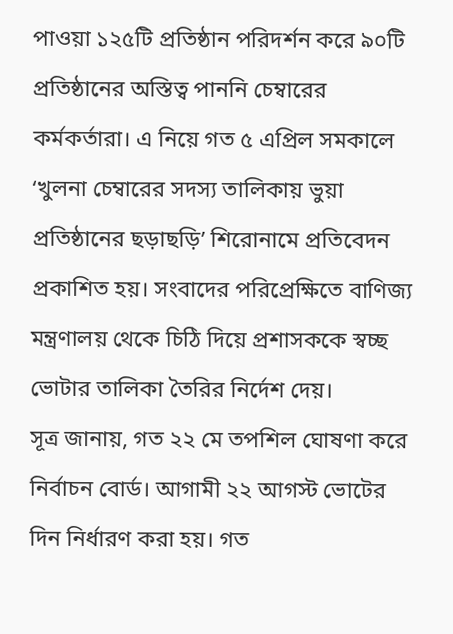পাওয়া ১২৫টি প্রতিষ্ঠান পরিদর্শন করে ৯০টি প্রতিষ্ঠানের অস্তিত্ব পাননি চেম্বারের কর্মকর্তারা। এ নিয়ে গত ৫ এপ্রিল সমকালে ‘খুলনা চেম্বারের সদস্য তালিকায় ভুয়া প্রতিষ্ঠানের ছড়াছড়ি’ শিরোনামে প্রতিবেদন প্রকাশিত হয়। সংবাদের পরিপ্রেক্ষিতে বাণিজ্য মন্ত্রণালয় থেকে চিঠি দিয়ে প্রশাসককে স্বচ্ছ ভোটার তালিকা তৈরির নির্দেশ দেয়।
সূত্র জানায়, গত ২২ মে তপশিল ঘোষণা করে নির্বাচন বোর্ড। আগামী ২২ আগস্ট ভোটের দিন নির্ধারণ করা হয়। গত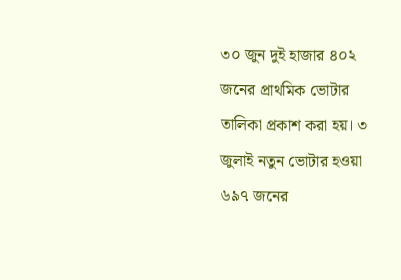৩০ জুন দুই হাজার ৪০২ জনের প্রাথমিক ভোটার তালিকা প্রকাশ করা হয়। ৩ জুলাই নতুন ভোটার হওয়া ৬৯৭ জনের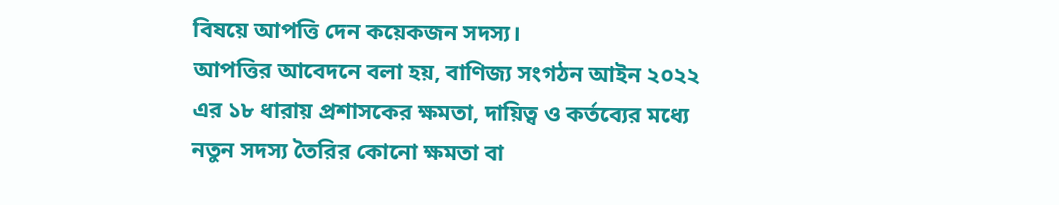বিষয়ে আপত্তি দেন কয়েকজন সদস্য।
আপত্তির আবেদনে বলা হয়, বাণিজ্য সংগঠন আইন ২০২২ এর ১৮ ধারায় প্রশাসকের ক্ষমতা, দায়িত্ব ও কর্তব্যের মধ্যে নতুন সদস্য তৈরির কোনো ক্ষমতা বা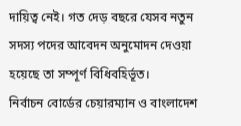দায়িত্ব নেই। গত দেড় বছরে যেসব নতুন সদস্য পদের আবেদন অনুমোদন দেওয়া হয়েছে তা সম্পূর্ণ বিধিবহির্ভূত।
নির্বাচন বোর্ডের চেয়ারম্যান ও বাংলাদেশ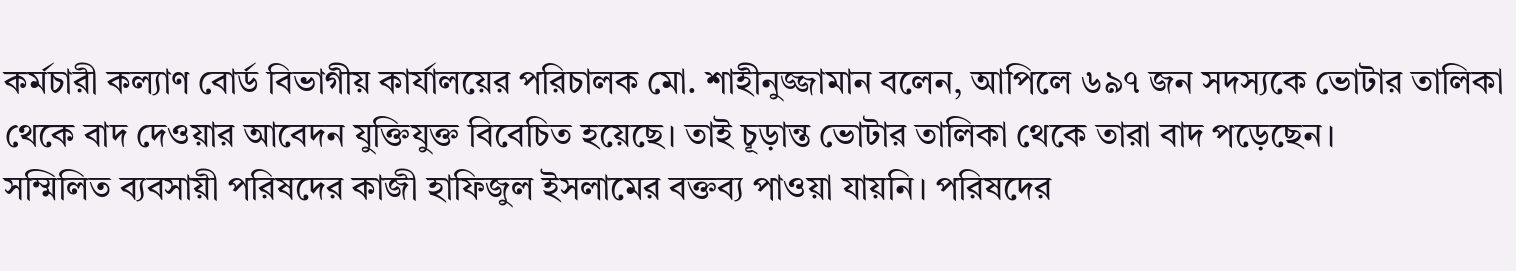কর্মচারী কল্যাণ বোর্ড বিভাগীয় কার্যালয়ের পরিচালক মো. শাহীনুজ্জামান বলেন, আপিলে ৬৯৭ জন সদস্যকে ভোটার তালিকা থেকে বাদ দেওয়ার আবেদন যুক্তিযুক্ত বিবেচিত হয়েছে। তাই চূড়ান্ত ভোটার তালিকা থেকে তারা বাদ পড়েছেন।
সম্মিলিত ব্যবসায়ী পরিষদের কাজী হাফিজুল ইসলামের বক্তব্য পাওয়া যায়নি। পরিষদের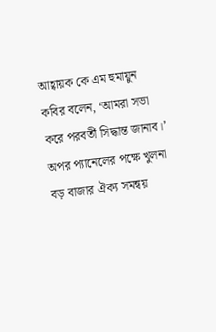আহ্বায়ক কে এম হুমায়ুন কবির বলেন, ‘আমরা সভা করে পরবর্তী সিদ্ধান্ত জানাব।’
অপর প্যানেলের পক্ষে খুলনা বড় বাজার ঐক্য সমন্বয়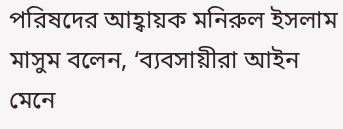পরিষদের আহ্বায়ক মনিরুল ইসলাম মাসুম বলেন, ‘ব্যবসায়ীরা আইন মেনে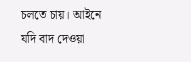চলতে চায়। আইনে যদি বাদ দেওয়া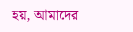হয়, আমাদের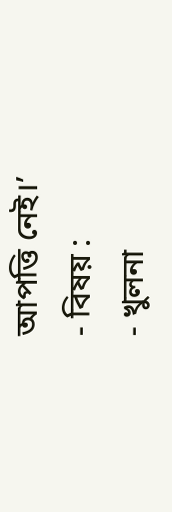আপত্তি নেই।’
- বিষয় :
- খুলনা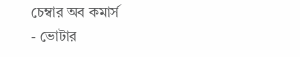চেম্বার অব কমার্স
- ভোটার